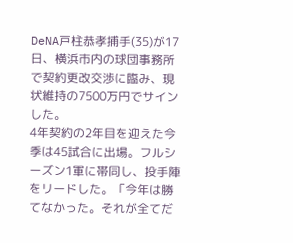DeNA戸柱恭孝捕手(35)が17日、横浜市内の球団事務所で契約更改交渉に臨み、現状維持の7500万円でサインした。
4年契約の2年目を迎えた今季は45試合に出場。フルシーズン1軍に帯同し、投手陣をリードした。「今年は勝てなかった。それが全てだ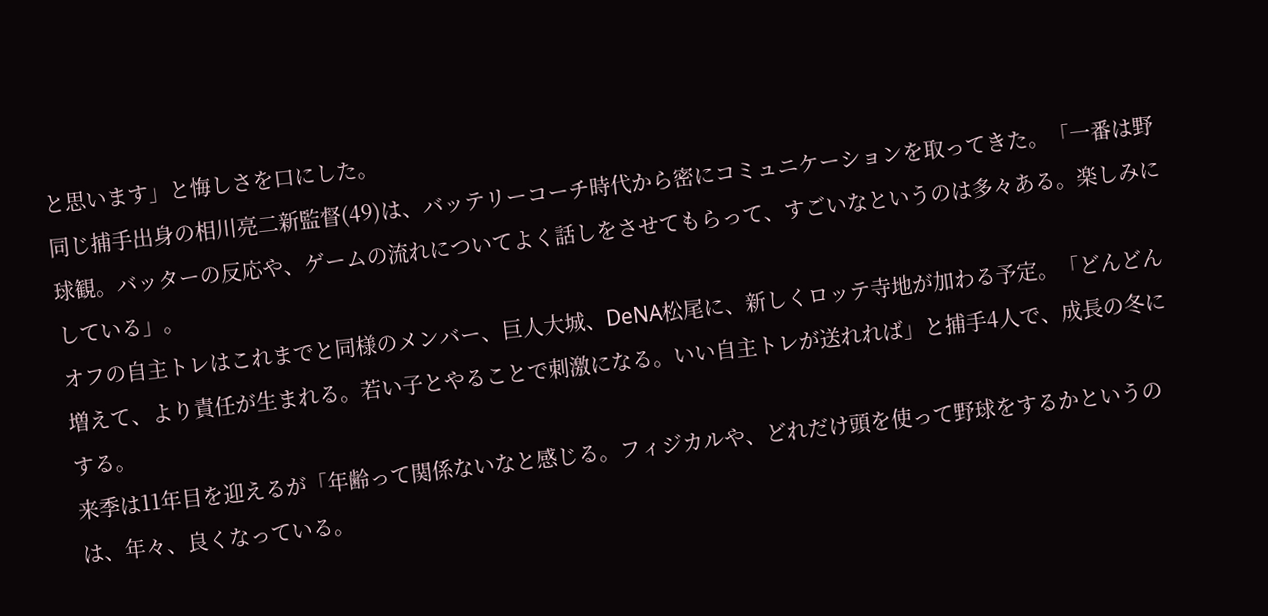と思います」と悔しさを口にした。
同じ捕手出身の相川亮二新監督(49)は、バッテリーコーチ時代から密にコミュニケーションを取ってきた。「一番は野球観。バッターの反応や、ゲームの流れについてよく話しをさせてもらって、すごいなというのは多々ある。楽しみにしている」。
オフの自主トレはこれまでと同様のメンバー、巨人大城、DeNA松尾に、新しくロッテ寺地が加わる予定。「どんどん増えて、より責任が生まれる。若い子とやることで刺激になる。いい自主トレが送れれば」と捕手4人で、成長の冬にする。
来季は11年目を迎えるが「年齢って関係ないなと感じる。フィジカルや、どれだけ頭を使って野球をするかというのは、年々、良くなっている。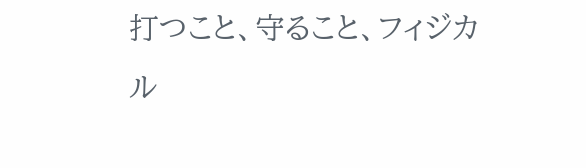打つこと、守ること、フィジカル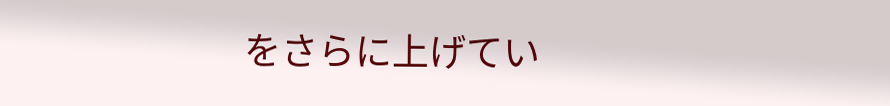をさらに上げてい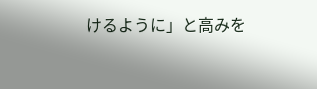けるように」と高みを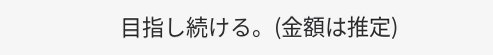目指し続ける。(金額は推定)